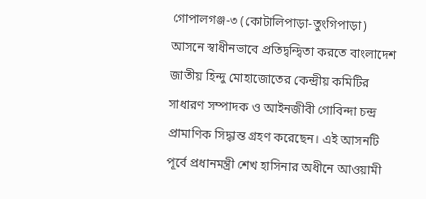গোপালগঞ্জ-৩ (কোটালিপাড়া‑তুংগিপাড়া) আসনে স্বাধীনভাবে প্রতিদ্বন্দ্বিতা করতে বাংলাদেশ জাতীয় হিন্দু মোহাজোতের কেন্দ্রীয় কমিটির সাধারণ সম্পাদক ও আইনজীবী গোবিন্দা চন্দ্র প্রামাণিক সিদ্ধান্ত গ্রহণ করেছেন। এই আসনটি পূর্বে প্রধানমন্ত্রী শেখ হাসিনার অধীনে আওয়ামী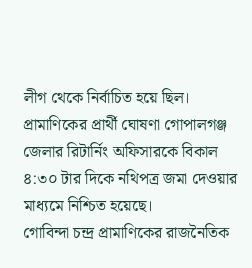লীগ থেকে নির্বাচিত হয়ে ছিল। প্রামাণিকের প্রার্থী ঘোষণা গোপালগঞ্জ জেলার রিটার্নিং অফিসারকে বিকাল ৪:৩০ টার দিকে নথিপত্র জমা দেওয়ার মাধ্যমে নিশ্চিত হয়েছে।
গোবিন্দা চন্দ্র প্রামাণিকের রাজনৈতিক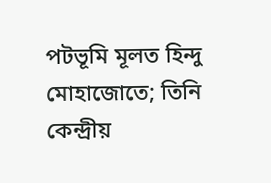পটভূমি মূলত হিন্দু মোহাজোতে; তিনি কেন্দ্রীয়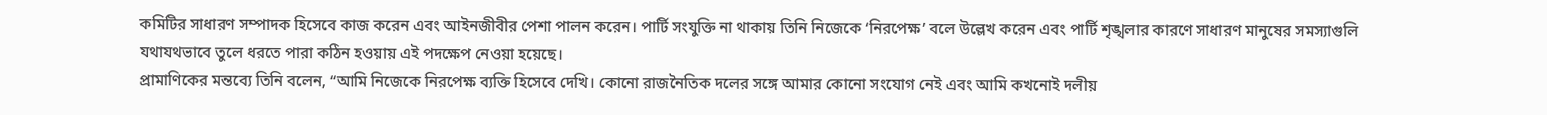কমিটির সাধারণ সম্পাদক হিসেবে কাজ করেন এবং আইনজীবীর পেশা পালন করেন। পার্টি সংযুক্তি না থাকায় তিনি নিজেকে ‘নিরপেক্ষ’ বলে উল্লেখ করেন এবং পার্টি শৃঙ্খলার কারণে সাধারণ মানুষের সমস্যাগুলি যথাযথভাবে তুলে ধরতে পারা কঠিন হওয়ায় এই পদক্ষেপ নেওয়া হয়েছে।
প্রামাণিকের মন্তব্যে তিনি বলেন, “আমি নিজেকে নিরপেক্ষ ব্যক্তি হিসেবে দেখি। কোনো রাজনৈতিক দলের সঙ্গে আমার কোনো সংযোগ নেই এবং আমি কখনোই দলীয়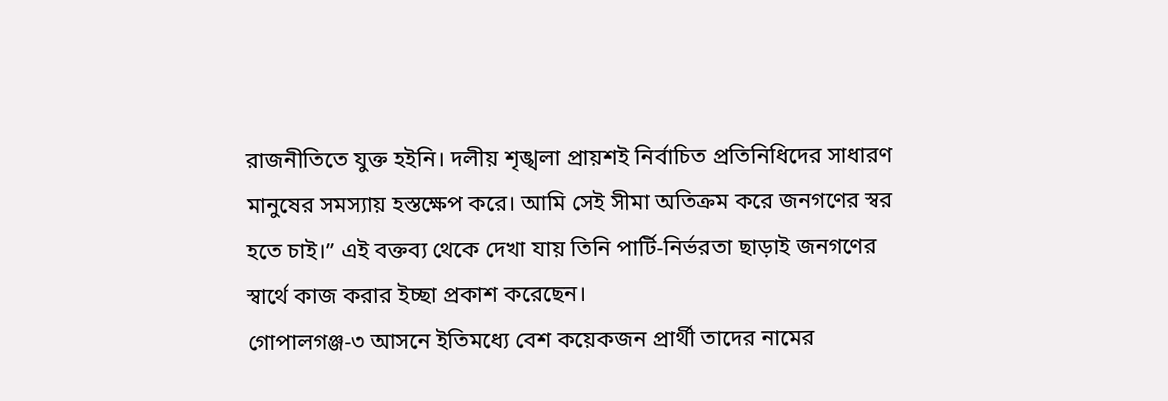রাজনীতিতে যুক্ত হইনি। দলীয় শৃঙ্খলা প্রায়শই নির্বাচিত প্রতিনিধিদের সাধারণ মানুষের সমস্যায় হস্তক্ষেপ করে। আমি সেই সীমা অতিক্রম করে জনগণের স্বর হতে চাই।” এই বক্তব্য থেকে দেখা যায় তিনি পার্টি-নির্ভরতা ছাড়াই জনগণের স্বার্থে কাজ করার ইচ্ছা প্রকাশ করেছেন।
গোপালগঞ্জ-৩ আসনে ইতিমধ্যে বেশ কয়েকজন প্রার্থী তাদের নামের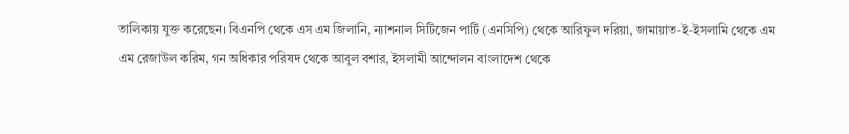তালিকায় যুক্ত করেছেন। বিএনপি থেকে এস এম জিলানি, ন্যাশনাল সিটিজেন পার্টি (এনসিপি) থেকে আরিফুল দরিয়া, জামায়াত‑ই‑ইসলামি থেকে এম এম রেজাউল করিম, গন অধিকার পরিষদ থেকে আবুল বশার, ইসলামী আন্দোলন বাংলাদেশ থেকে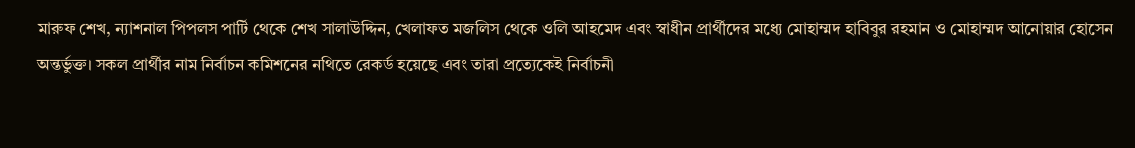মারুফ শেখ, ন্যাশনাল পিপলস পার্টি থেকে শেখ সালাউদ্দিন, খেলাফত মজলিস থেকে ওলি আহমেদ এবং স্বাধীন প্রার্থীদের মধ্যে মোহাম্মদ হাবিবুর রহমান ও মোহাম্মদ আনোয়ার হোসেন অন্তর্ভুক্ত। সকল প্রার্থীর নাম নির্বাচন কমিশনের নথিতে রেকর্ড হয়েছে এবং তারা প্রত্যেকেই নির্বাচনী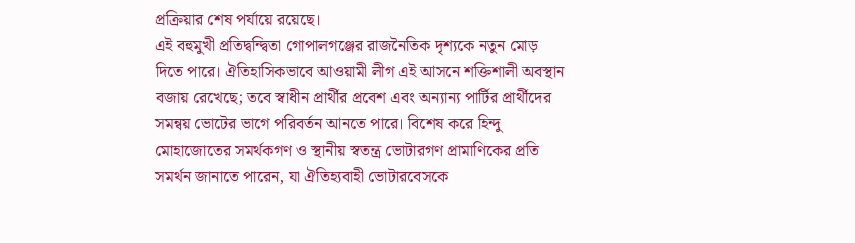প্রক্রিয়ার শেষ পর্যায়ে রয়েছে।
এই বহুমুখী প্রতিদ্বন্দ্বিতা গোপালগঞ্জের রাজনৈতিক দৃশ্যকে নতুন মোড় দিতে পারে। ঐতিহাসিকভাবে আওয়ামী লীগ এই আসনে শক্তিশালী অবস্থান বজায় রেখেছে; তবে স্বাধীন প্রার্থীর প্রবেশ এবং অন্যান্য পার্টির প্রার্থীদের সমন্বয় ভোটের ভাগে পরিবর্তন আনতে পারে। বিশেষ করে হিন্দু মোহাজোতের সমর্থকগণ ও স্থানীয় স্বতন্ত্র ভোটারগণ প্রামাণিকের প্রতি সমর্থন জানাতে পারেন, যা ঐতিহ্যবাহী ভোটারবেসকে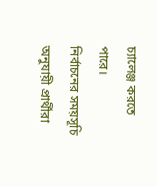চ্যালেঞ্জ করতে পারে।
নির্বাচনের সময়সূচি অনুযায়ী প্রার্থীরা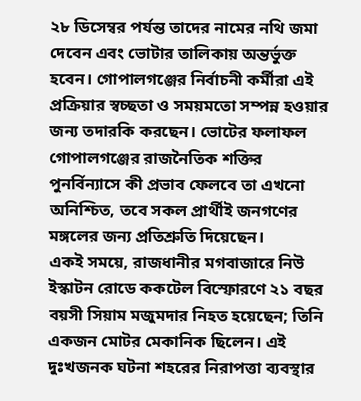২৮ ডিসেম্বর পর্যন্ত তাদের নামের নথি জমা দেবেন এবং ভোটার তালিকায় অন্তর্ভুক্ত হবেন। গোপালগঞ্জের নির্বাচনী কর্মীরা এই প্রক্রিয়ার স্বচ্ছতা ও সময়মতো সম্পন্ন হওয়ার জন্য তদারকি করছেন। ভোটের ফলাফল গোপালগঞ্জের রাজনৈতিক শক্তির পুনর্বিন্যাসে কী প্রভাব ফেলবে তা এখনো অনিশ্চিত, তবে সকল প্রার্থীই জনগণের মঙ্গলের জন্য প্রতিশ্রুতি দিয়েছেন।
একই সময়ে, রাজধানীর মগবাজারে নিউ ইস্কাটন রোডে ককটেল বিস্ফোরণে ২১ বছর বয়সী সিয়াম মজুমদার নিহত হয়েছেন; তিনি একজন মোটর মেকানিক ছিলেন। এই দুঃখজনক ঘটনা শহরের নিরাপত্তা ব্যবস্থার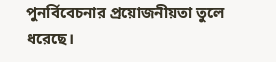পুনর্বিবেচনার প্রয়োজনীয়তা তুলে ধরেছে।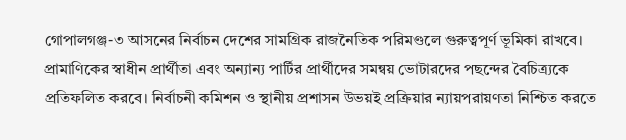গোপালগঞ্জ-৩ আসনের নির্বাচন দেশের সামগ্রিক রাজনৈতিক পরিমণ্ডলে গুরুত্বপূর্ণ ভূমিকা রাখবে। প্রামাণিকের স্বাধীন প্রার্থীতা এবং অন্যান্য পার্টির প্রার্থীদের সমন্বয় ভোটারদের পছন্দের বৈচিত্র্যকে প্রতিফলিত করবে। নির্বাচনী কমিশন ও স্থানীয় প্রশাসন উভয়ই প্রক্রিয়ার ন্যায়পরায়ণতা নিশ্চিত করতে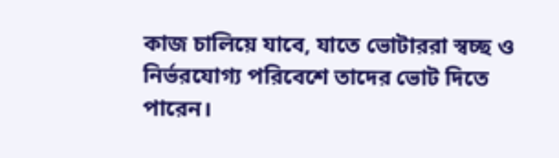কাজ চালিয়ে যাবে, যাতে ভোটাররা স্বচ্ছ ও নির্ভরযোগ্য পরিবেশে তাদের ভোট দিতে পারেন।